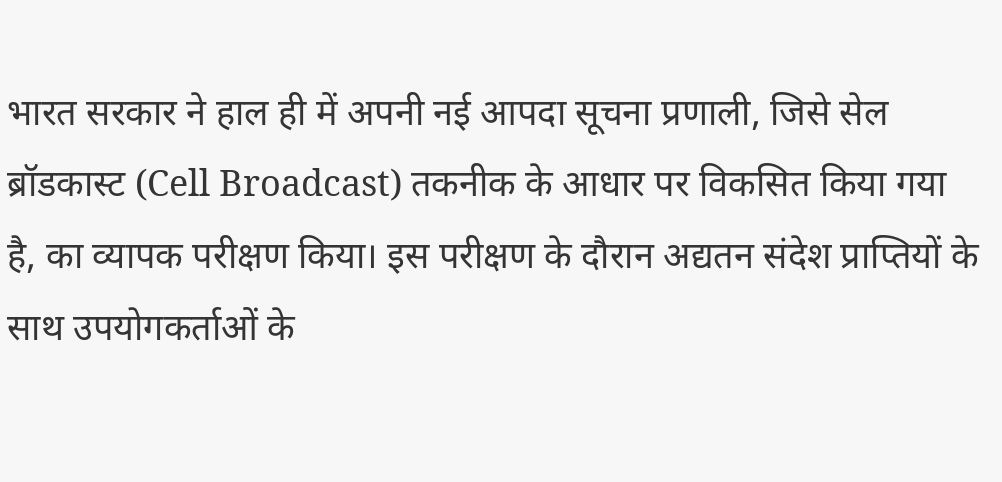भारत सरकार ने हाल ही में अपनी नई आपदा सूचना प्रणाली, जिसे सेल ब्रॉडकास्ट (Cell Broadcast) तकनीक के आधार पर विकसित किया गया है, का व्यापक परीक्षण किया। इस परीक्षण के दौरान अद्यतन संदेश प्राप्तियों के साथ उपयोगकर्ताओं के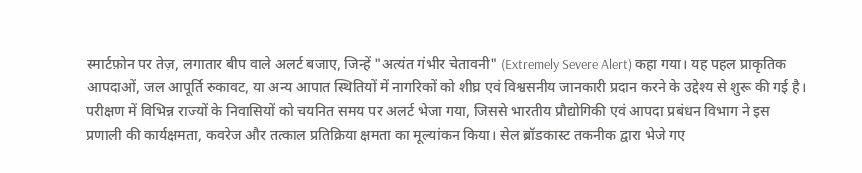स्मार्टफ़ोन पर तेज़, लगातार बीप वाले अलर्ट बजाए, जिन्हें "अत्यंत गंभीर चेतावनी" (Extremely Severe Alert) कहा गया। यह पहल प्राकृतिक आपदाओं, जल आपूर्ति रुकावट, या अन्य आपात स्थितियों में नागरिकों को शीघ्र एवं विश्वसनीय जानकारी प्रदान करने के उद्देश्य से शुरू की गई है। परीक्षण में विभिन्न राज्यों के निवासियों को चयनित समय पर अलर्ट भेजा गया, जिससे भारतीय प्रौद्योगिकी एवं आपदा प्रबंधन विभाग ने इस प्रणाली की कार्यक्षमता, कवरेज और तत्काल प्रतिक्रिया क्षमता का मूल्यांकन किया। सेल ब्रॉडकास्ट तकनीक द्वारा भेजे गए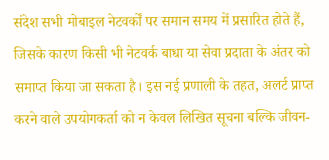संदेश सभी मोबाइल नेटवर्कों पर समान समय में प्रसारित होते हैं, जिसके कारण किसी भी नेटवर्क बाधा या सेवा प्रदाता के अंतर को समाप्त किया जा सकता है। इस नई प्रणाली के तहत, अलर्ट प्राप्त करने वाले उपयोगकर्ता को न केवल लिखित सूचना बल्कि जीवन-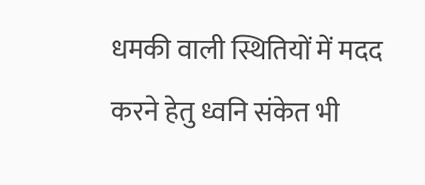धमकी वाली स्थितियों में मदद करने हेतु ध्वनि संकेत भी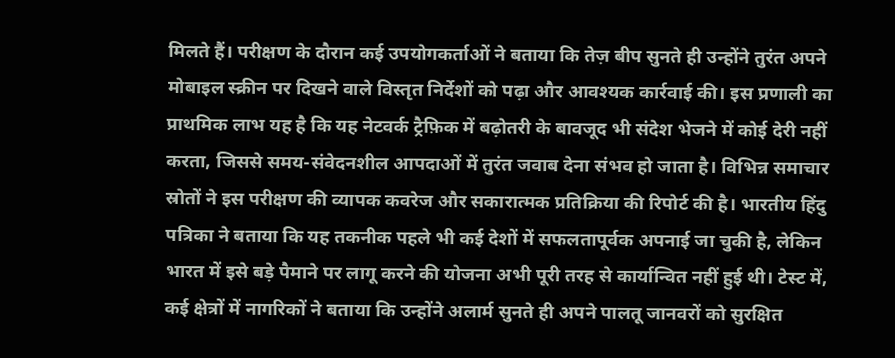मिलते हैं। परीक्षण के दौरान कई उपयोगकर्ताओं ने बताया कि तेज़ बीप सुनते ही उन्होंने तुरंत अपने मोबाइल स्क्रीन पर दिखने वाले विस्तृत निर्देशों को पढ़ा और आवश्यक कार्रवाई की। इस प्रणाली का प्राथमिक लाभ यह है कि यह नेटवर्क ट्रैफ़िक में बढ़ोतरी के बावजूद भी संदेश भेजने में कोई देरी नहीं करता, जिससे समय-संवेदनशील आपदाओं में तुरंत जवाब देना संभव हो जाता है। विभिन्न समाचार स्रोतों ने इस परीक्षण की व्यापक कवरेज और सकारात्मक प्रतिक्रिया की रिपोर्ट की है। भारतीय हिंदु पत्रिका ने बताया कि यह तकनीक पहले भी कई देशों में सफलतापूर्वक अपनाई जा चुकी है, लेकिन भारत में इसे बड़े पैमाने पर लागू करने की योजना अभी पूरी तरह से कार्यान्वित नहीं हुई थी। टेस्ट में, कई क्षेत्रों में नागरिकों ने बताया कि उन्होंने अलार्म सुनते ही अपने पालतू जानवरों को सुरक्षित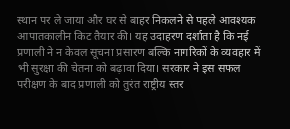स्थान पर ले जाया और घर से बाहर निकलने से पहले आवश्यक आपातकालीन किट तैयार की। यह उदाहरण दर्शाता है कि नई प्रणाली ने न केवल सूचना प्रसारण बल्कि नागरिकों के व्यवहार में भी सुरक्षा की चेतना को बढ़ावा दिया। सरकार ने इस सफल परीक्षण के बाद प्रणाली को तुरंत राष्ट्रीय स्तर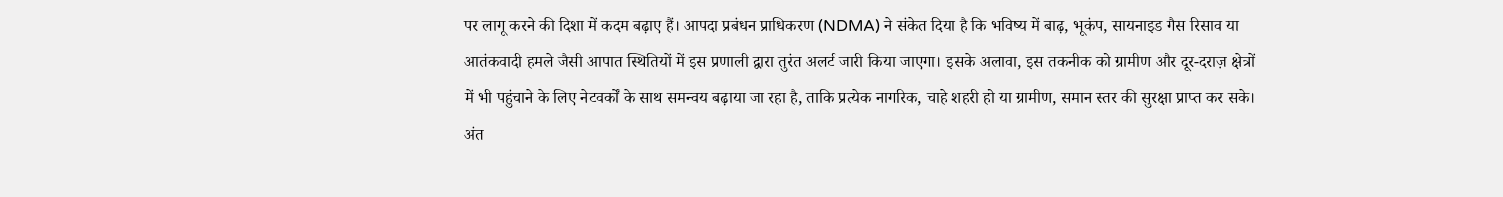पर लागू करने की दिशा में कदम बढ़ाए हैं। आपदा प्रबंधन प्राधिकरण (NDMA) ने संकेत दिया है कि भविष्य में बाढ़, भूकंप, सायनाइड गैस रिसाव या आतंकवादी हमले जैसी आपात स्थितियों में इस प्रणाली द्वारा तुरंत अलर्ट जारी किया जाएगा। इसके अलावा, इस तकनीक को ग्रामीण और दूर-दराज़ क्षेत्रों में भी पहुंचाने के लिए नेटवर्कों के साथ समन्वय बढ़ाया जा रहा है, ताकि प्रत्येक नागरिक, चाहे शहरी हो या ग्रामीण, समान स्तर की सुरक्षा प्राप्त कर सके। अंत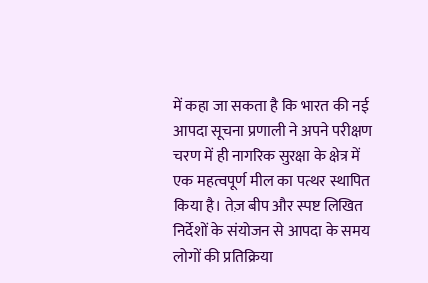में कहा जा सकता है कि भारत की नई आपदा सूचना प्रणाली ने अपने परीक्षण चरण में ही नागरिक सुरक्षा के क्षेत्र में एक महत्वपूर्ण मील का पत्थर स्थापित किया है। तेज़ बीप और स्पष्ट लिखित निर्देशों के संयोजन से आपदा के समय लोगों की प्रतिक्रिया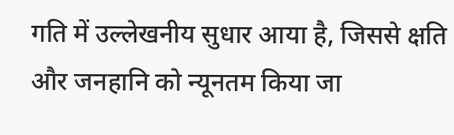गति में उल्लेखनीय सुधार आया है, जिससे क्षति और जनहानि को न्यूनतम किया जा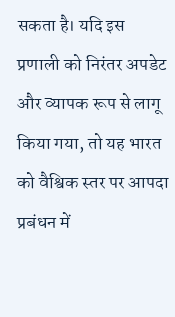सकता है। यदि इस प्रणाली को निरंतर अपडेट और व्यापक रूप से लागू किया गया, तो यह भारत को वैश्विक स्तर पर आपदा प्रबंधन में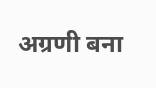अग्रणी बना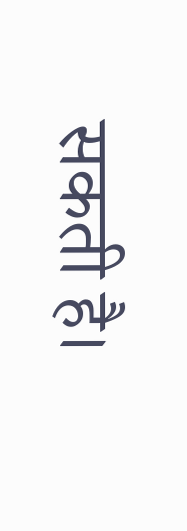सकती है।